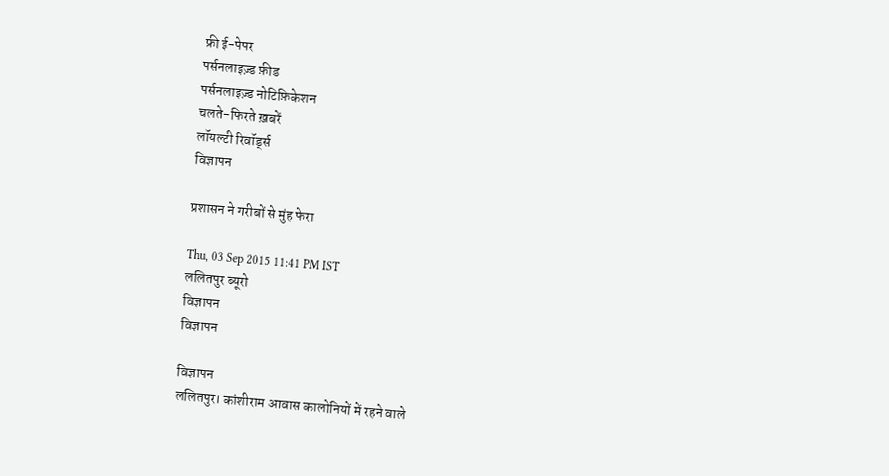फ्री ई-पेपर
पर्सनलाइज़्ड फ़ीड
पर्सनलाइज़्ड नोटिफ़िकेशन
चलते-फिरते ख़बरें
लॉयल्टी रिवॉर्ड्स
विज्ञापन

प्रशासन ने गरीबों से मुंह फेरा

Thu, 03 Sep 2015 11:41 PM IST
ललितपुर ब्यूरो
विज्ञापन
विज्ञापन

विज्ञापन
ललितपुर। कांशीराम आवास कालोनियों में रहने वाले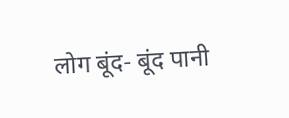लोग बूंद- बूंद पानी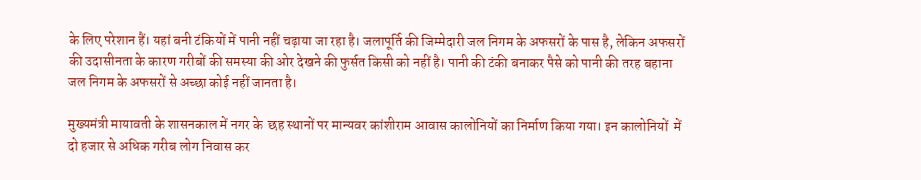के लिए परेशान हैं। यहां बनी टंकियों में पानी नहीं चढ़ाया जा रहा है। जलापूर्ति की जिम्मेदारी जल निगम के अफसरों के पास है, लेकिन अफसरों की उदासीनता के कारण गरीबों की समस्या की ओर देखने की फुर्सत किसी को नहीं है। पानी की टंकी बनाकर पैसे को पानी की तरह बहाना जल निगम के अफसरों से अच्छा कोई नहीं जानता है।

मुख्यमंत्री मायावती के शासनकाल में नगर के  छह स्थानों पर मान्यवर कांशीराम आवास कालोनियों का निर्माण किया गया। इन कालोनियों  में दो हजार से अधिक गरीब लोग निवास कर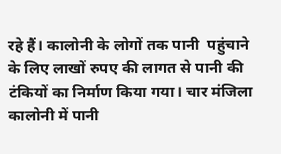रहे हैं। कालोनी के लोगों तक पानी  पहुंचाने के लिए लाखों रुपए की लागत से पानी की टंकियों का निर्माण किया गया। चार मंजिला कालोनी में पानी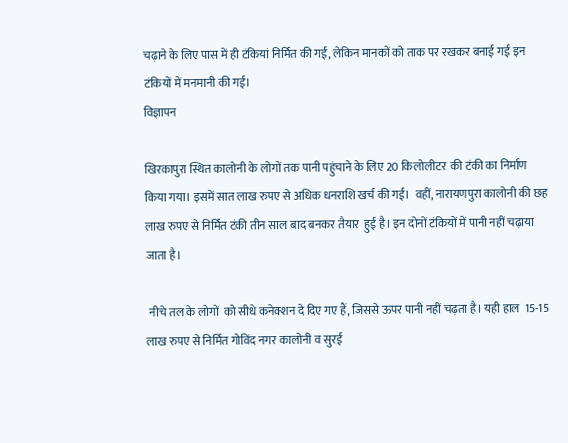चढ़ाने के लिए पास में ही टंकियां निर्मित की गईं, लेकिन मानकों को ताक पर रखकर बनाई गई इन टंकियों में मनमानी की गई।
विज्ञापन

खिरकापुरा स्थित कालोनी के लोगों तक पानी पहुंचाने के लिए 20 किलोलीटर  की टंकी का निर्माण किया गया। इसमें सात लाख रुपए से अधिक धनराशि खर्च की गई।  वहीं, नारायणपुरा कालोनी की छह लाख रुपए से निर्मित टंकी तीन साल बाद बनकर तैयार  हुई है। इन दोनों टंकियों में पानी नहीं चढ़ाया जाता है।

 नीचे तल के लोगों  को सीधे कनेक्शन दे दिए गए हैं, जिससे ऊपर पानी नहीं चढ़ता है। यही हाल  15-15 लाख रुपए से निर्मित गोविंद नगर कालोनी व सुरई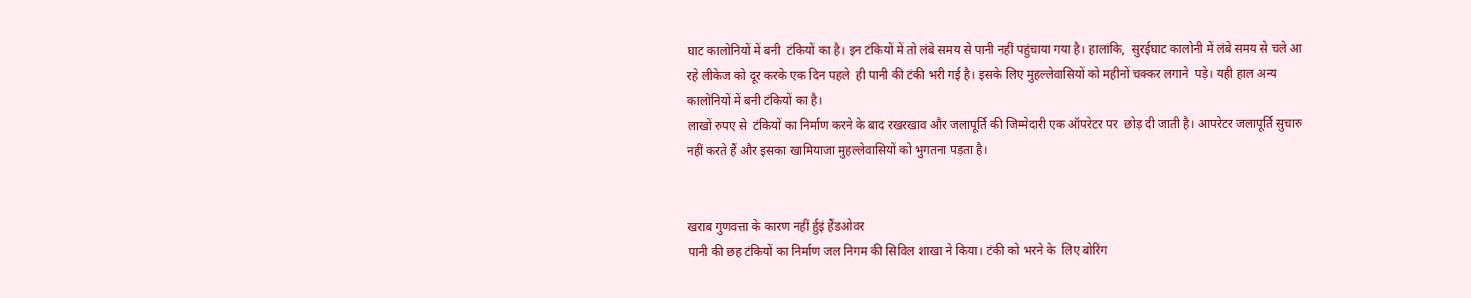घाट कालोनियों में बनी  टंकियों का है। इन टंकियों में तो लंबे समय से पानी नहीं पहुंचाया गया है। हालांकि,  सुरईघाट कालोनी में लंबे समय से चले आ रहे लीकेज को दूर करके एक दिन पहले  ही पानी की टंकी भरी गई है। इसके लिए मुहल्लेवासियों को महीनों चक्कर लगाने  पड़े। यही हाल अन्य कालोनियों में बनी टंकियों का है।
लाखों रुपए से  टंकियों का निर्माण करने के बाद रखरखाव और जलापूर्ति की जिम्मेदारी एक ऑपरेटर पर  छोड़ दी जाती है। आपरेटर जलापूर्ति सुचारु नहीं करते हैं और इसका खामियाजा मुहल्लेवासियों को भुगतना पड़ता है।


खराब गुणवत्ता के कारण नहीं र्हुइं हैंडओवर
पानी की छह टंकियों का निर्माण जल निगम की सिविल शाखा ने किया। टंकी को भरने के  लिए बोरिंग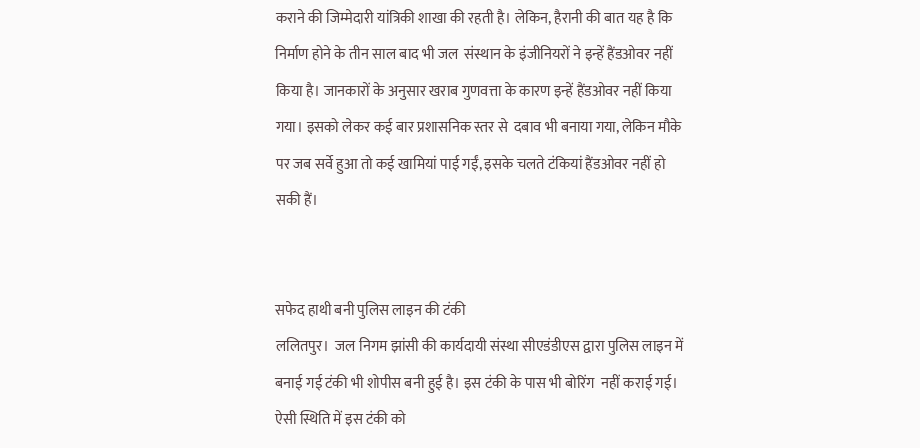कराने की जिम्मेदारी यांत्रिकी शाखा की रहती है। लेकिन, हैरानी की बात यह है कि निर्माण होने के तीन साल बाद भी जल  संस्थान के इंजीनियरों ने इन्हें हैंडओवर नहीं किया है। जानकारों के अनुसार खराब गुणवत्ता के कारण इन्हें हैंडओवर नहीं किया गया। इसको लेकर कई बार प्रशासनिक स्तर से  दबाव भी बनाया गया, लेकिन मौके पर जब सर्वे हुआ तो कई खामियां पाई गईं, इसके चलते टंकियां हैंडओवर नहीं हो सकी हैं।


सफेद हाथी बनी पुलिस लाइन की टंकी
ललितपुर।  जल निगम झांसी की कार्यदायी संस्था सीएडंडीएस द्वारा पुलिस लाइन में बनाई गई टंकी भी शोपीस बनी हुई है। इस टंकी के पास भी बोरिंग  नहीं कराई गई। ऐसी स्थिति में इस टंकी को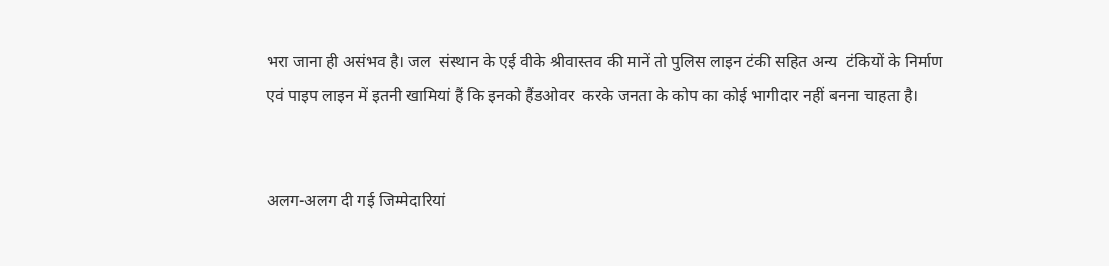भरा जाना ही असंभव है। जल  संस्थान के एई वीके श्रीवास्तव की मानें तो पुलिस लाइन टंकी सहित अन्य  टंकियों के निर्माण एवं पाइप लाइन में इतनी खामियां हैं कि इनको हैंडओवर  करके जनता के कोप का कोई भागीदार नहीं बनना चाहता है।


अलग-अलग दी गई जिम्मेदारियां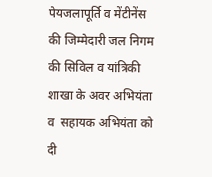पेयजलापूर्ति व मेंटीनेंस की जिम्मेदारी जल निगम की सिविल व यांत्रिकी शाखा के अवर अभियंता व  सहायक अभियंता को दी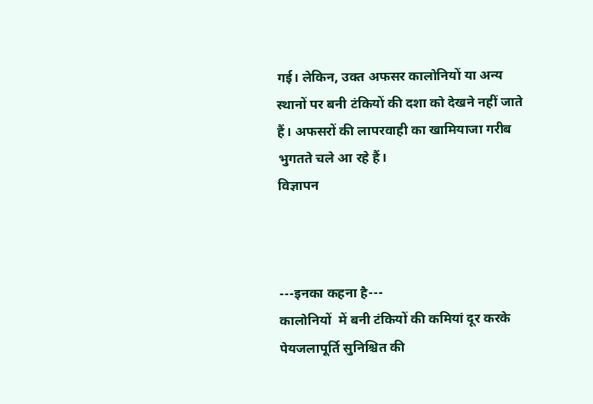गई। लेकिन, उक्त अफसर कालोनियों या अन्य स्थानों पर बनी टंकियों की दशा को देखने नहीं जाते हैं। अफसरों की लापरवाही का खामियाजा गरीब भुगतते चले आ रहे हैं।
विज्ञापन



---इनका कहना है---
कालोनियों  में बनी टंकियों की कमियां दूर करके पेयजलापूर्ति सुनिश्चित की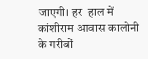जाएगी। हर  हाल में कांशीराम आवास कालोनी के गरीबों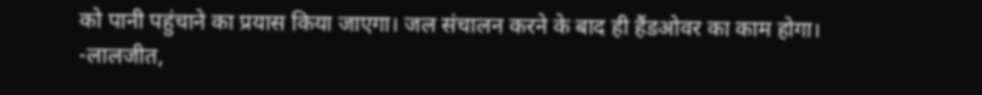को पानी पहुंचाने का प्रयास किया जाएगा। जल संचालन करने के बाद ही हैंडओवर का काम होगा।
-लालजीत,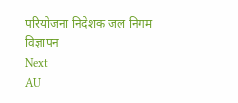परियोजना निदेशक जल निगम
विज्ञापन
Next
AU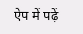ऐप में पढ़ें